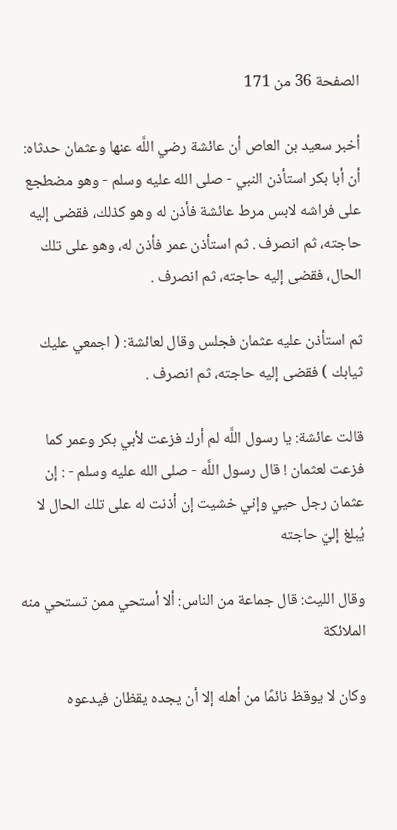الصفحة 36 من 171

أخبر سعيد بن العاص أن عائشة رضي اللَّه عنها وعثمان حدثاه: أن أبا بكر استأذن النبي - صلى الله عليه وسلم - وهو مضطجع على فراشه لابس مرط عائشة فأذن له وهو كذلك، فقضى إليه حاجته، ثم انصرف . ثم استأذن عمر فأذن له، وهو على تلك الحال، فقضى إليه حاجته، ثم انصرف .

ثم استأذن عليه عثمان فجلس وقال لعائشة: ( اجمعي عليك ثيابك ) فقضى إليه حاجته، ثم انصرف .

قالت عائشة: يا رسول اللَّه لم أرك فزعت لأبي بكر وعمر كما فزعت لعثمان ! قال رسول اللَّه - صلى الله عليه وسلم - : إن عثمان رجل حيي وإني خشيت إن أذنت له على تلك الحال لا يُبلغ إليّ حاجته

وقال الليث: قال جماعة من الناس: ألا أستحي ممن تستحي منه الملائكة

وكان لا يوقظ نائمًا من أهله إلا أن يجده يقظان فيدعوه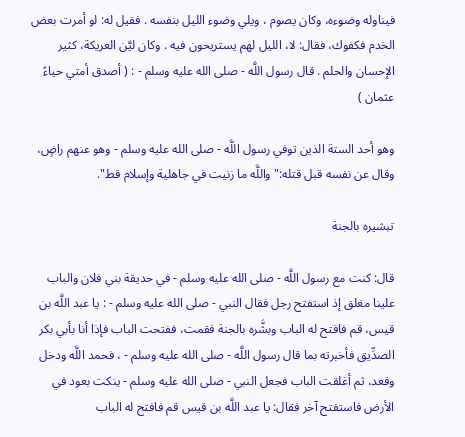فيناوله وضوءه، وكان يصوم ، ويلي وضوء الليل بنفسه . فقيل له: لو أمرت بعض الخدم فكفوك، فقال: لا، الليل لهم يستريحون فيه . وكان ليَّن العريكة، كثير الإحسان والحلم . قال رسول اللَّه - صلى الله عليه وسلم - : ( أصدق أمتي حياءً عثمان )

وهو أحد الستة الذين توفي رسول اللَّه - صلى الله عليه وسلم - وهو عنهم راضٍ، وقال عن نفسه قبل قتله:"واللَّه ما زنيت في جاهلية وإسلام قط".

تبشيره بالجنة

قال: كنت مع رسول اللَّه - صلى الله عليه وسلم - في حديقة بني فلان والباب علينا مغلق إذ استفتح رجل فقال النبي - صلى الله عليه وسلم - : يا عبد اللَّه بن قيس، قم فافتح له الباب وبشَّره بالجنة فقمت، ففتحت الباب فإذا أنا بأبي بكر الصدِّيق فأخبرته بما قال رسول اللَّه - صلى الله عليه وسلم - ، فحمد اللَّه ودخل وقعد، ثم أغلقت الباب فجعل النبي - صلى الله عليه وسلم - ينكت بعود في الأرض فاستفتح آخر فقال: يا عبد اللَّه بن قيس قم فافتح له الباب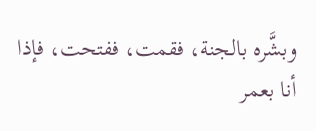وبشَّره بالجنة، فقمت، ففتحت، فإذا أنا بعمر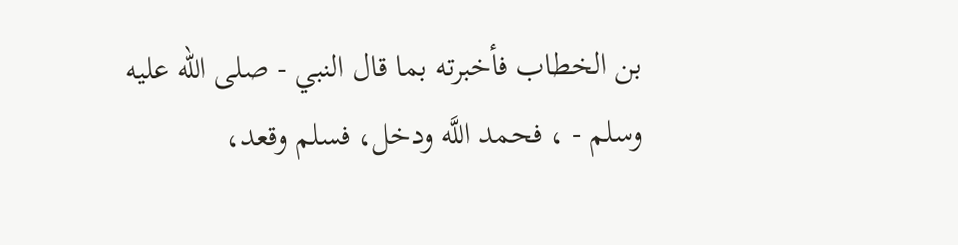بن الخطاب فأخبرته بما قال النبي - صلى الله عليه وسلم - ، فحمد اللَّه ودخل، فسلم وقعد،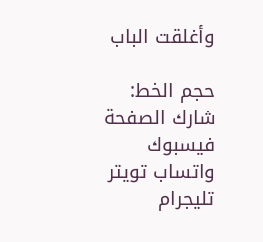وأغلقت الباب

حجم الخط:
شارك الصفحة
فيسبوك واتساب تويتر تليجرام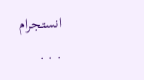انستجرام
. . .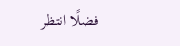فضلًا انتظر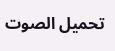تحميل الصوت